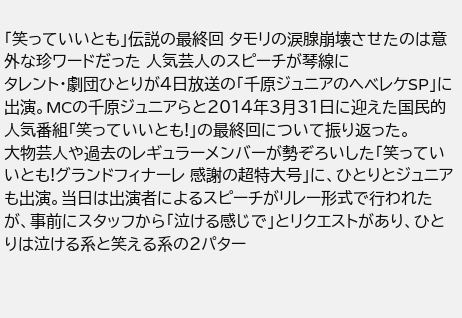「笑っていいとも」伝説の最終回 タモリの涙腺崩壊させたのは意外な珍ワードだった 人気芸人のスピーチが琴線に
タレント・劇団ひとりが4日放送の「千原ジュニアのヘベレケSP」に出演。MCの千原ジュニアらと2014年3月31日に迎えた国民的人気番組「笑っていいとも!」の最終回について振り返った。
大物芸人や過去のレギュラーメンバーが勢ぞろいした「笑っていいとも!グランドフィナーレ 感謝の超特大号」に、ひとりとジュニアも出演。当日は出演者によるスピーチがリレー形式で行われたが、事前にスタッフから「泣ける感じで」とリクエストがあり、ひとりは泣ける系と笑える系の2パター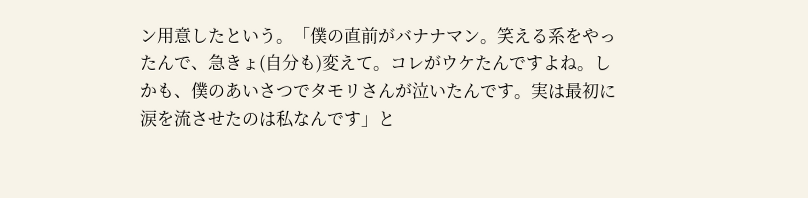ン用意したという。「僕の直前がバナナマン。笑える系をやったんで、急きょ(自分も)変えて。コレがウケたんですよね。しかも、僕のあいさつでタモリさんが泣いたんです。実は最初に涙を流させたのは私なんです」と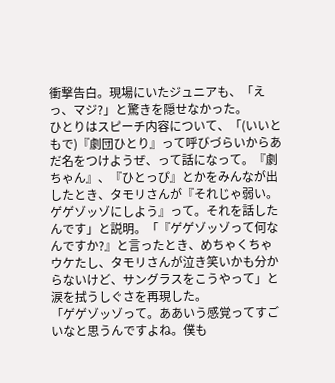衝撃告白。現場にいたジュニアも、「えっ、マジ?」と驚きを隠せなかった。
ひとりはスピーチ内容について、「(いいともで)『劇団ひとり』って呼びづらいからあだ名をつけようぜ、って話になって。『劇ちゃん』、『ひとっぴ』とかをみんなが出したとき、タモリさんが『それじゃ弱い。ゲゲゾッゾにしよう』って。それを話したんです」と説明。「『ゲゲゾッゾって何なんですか?』と言ったとき、めちゃくちゃウケたし、タモリさんが泣き笑いかも分からないけど、サングラスをこうやって」と涙を拭うしぐさを再現した。
「ゲゲゾッゾって。ああいう感覚ってすごいなと思うんですよね。僕も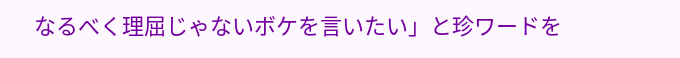なるべく理屈じゃないボケを言いたい」と珍ワードを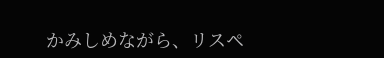かみしめながら、リスペ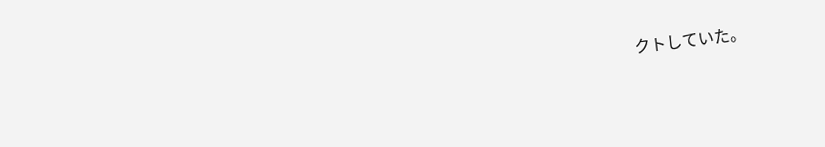クトしていた。